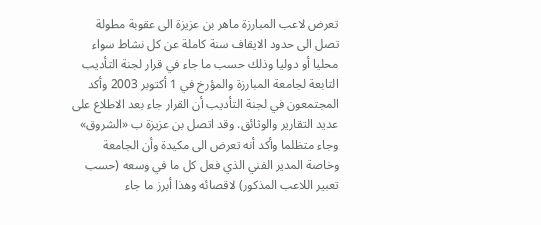تعرض لاعب المبارزة ماهر بن عزيزة الى عقوبة مطولة تصل الى حدود الايقاف سنة كاملة عن كل نشاط سواء محليا أو دوليا وذلك حسب ما جاء في قرار لجنة التأديب التابعة لجامعة المبارزة والمؤرخ في 1 أكتوبر 2003 وأكد المجتمعون في لجنة التأديب أن القرار جاء بعد الاطلاع على عديد التقارير والوثائق. وقد اتصل بن عزيزة ب «الشروق» وجاء متظلما وأكد أنه تعرض الى مكيدة وأن الجامعة وخاصة المدير الفني الذي فعل كل ما في وسعه (حسب تعبير اللاعب المذكور) لاقصائه وهذا أبرز ما جاء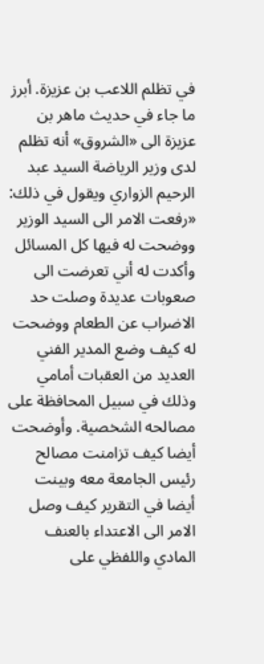في تظلم اللاعب بن عزيزة. أبرز ما جاء في حديث ماهر بن عزيزة الى «الشروق» أنه تظلم لدى وزير الرياضة السيد عبد الرحيم الزواري ويقول في ذلك: «رفعت الامر الى السيد الوزير ووضحت له فيها كل المسائل وأكدت له أني تعرضت الى صعوبات عديدة وصلت حد الاضراب عن الطعام ووضحت له كيف وضع المدير الفني العديد من العقبات أمامي وذلك في سبيل المحافظة على مصالحه الشخصية. وأوضحت أيضا كيف تزامنت مصالح رئيس الجامعة معه وبينت أيضا في التقرير كيف وصل الامر الى الاعتداء بالعنف المادي واللفظي على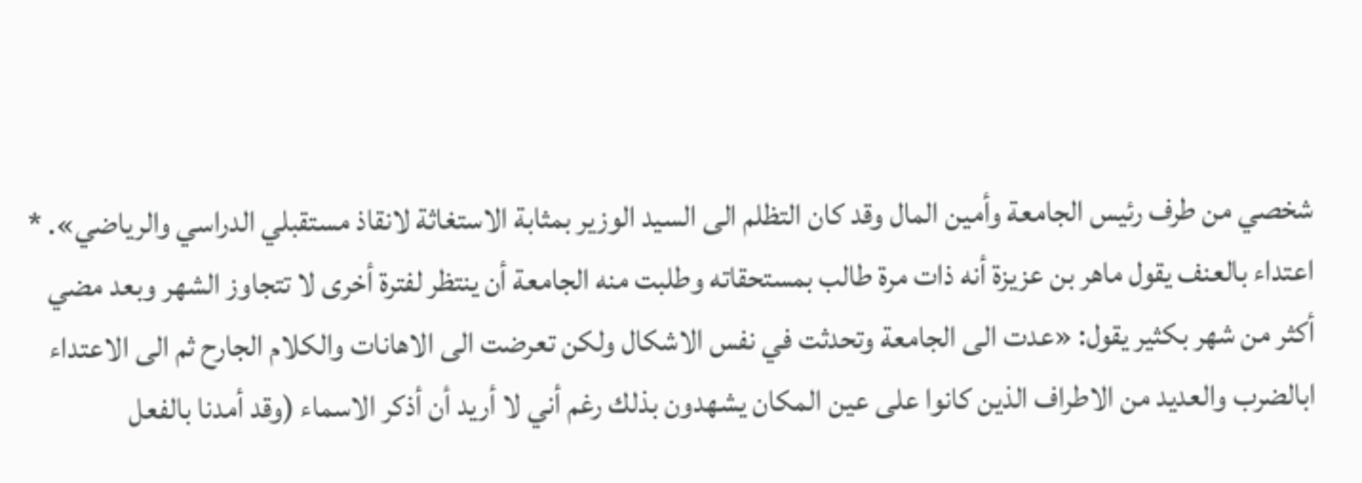شخصي من طرف رئيس الجامعة وأمين المال وقد كان التظلم الى السيد الوزير بمثابة الاستغاثة لانقاذ مستقبلي الدراسي والرياضي». * اعتداء بالعنف يقول ماهر بن عزيزة أنه ذات مرة طالب بمستحقاته وطلبت منه الجامعة أن ينتظر لفترة أخرى لا تتجاوز الشهر وبعد مضي أكثر من شهر بكثير يقول: «عدت الى الجامعة وتحدثت في نفس الاشكال ولكن تعرضت الى الاهانات والكلام الجارح ثم الى الاعتداء ابالضرب والعديد من الاطراف الذين كانوا على عين المكان يشهدون بذلك رغم أني لا أريد أن أذكر الاسماء (وقد أمدنا بالفعل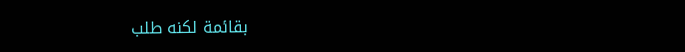بقائمة لكنه طلب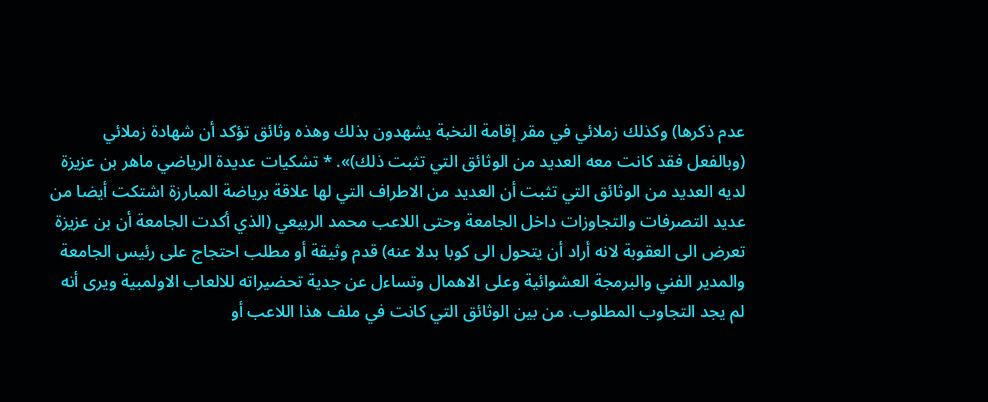عدم ذكرها) وكذلك زملائي في مقر إقامة النخبة يشهدون بذلك وهذه وثائق تؤكد أن شهادة زملائي (وبالفعل فقد كانت معه العديد من الوثائق التي تثبت ذلك)». * تشكيات عديدة الرياضي ماهر بن عزيزة لديه العديد من الوثائق التي تثبت أن العديد من الاطراف التي لها علاقة برياضة المبارزة اشتكت أيضا من عديد التصرفات والتجاوزات داخل الجامعة وحتى اللاعب محمد الربيعي (الذي أكدت الجامعة أن بن عزيزة تعرض الى العقوبة لانه أراد أن يتحول الى كوبا بدلا عنه) قدم وثيقة أو مطلب احتجاج على رئيس الجامعة والمدير الفني والبرمجة العشوائية وعلى الاهمال وتساءل عن جدية تحضيراته للالعاب الاولمبية ويرى أنه لم يجد التجاوب المطلوب. من بين الوثائق التي كانت في ملف هذا اللاعب أو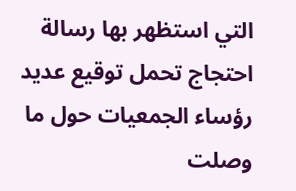التي استظهر بها رسالة احتجاج تحمل توقيع عديد رؤساء الجمعيات حول ما وصلت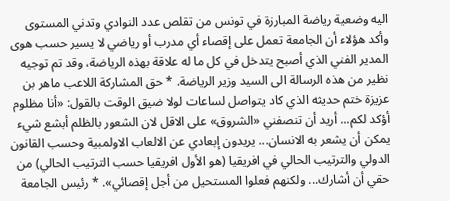اليه وضعية رياضة المبارزة في تونس من تقلص عدد النوادي وتدني المستوى وأكد هؤلاء أن الجامعة تعمل على إقصاء أي مدرب أو رياضي لا يسير حسب هوى المدير الفني الذي أصبح يتدخل في كل ما له علاقة بهذه الرياضة، وقد تم توجيه نظير من هذه الرسالة الى السيد وزير الرياضة. * حق المشاركة اللاعب ماهر بن عزيزة ختم حديثه الذي كاد يتواصل لساعات لولا ضيق الوقت بالقول: «أنا مظلوم أؤكد لكم... أريد أن تنصفني «الشروق» على الاقل لان الشعور بالظلم أبشع شيء يمكن أن يشعر به الانسان... يريدون إبعادي عن الالعاب الاولمبية وحسب القانون الدولي والترتيب الحالي في افريقيا (هو الأول افريقيا حسب الترتيب الحالي) من حقي أن أشارك... ولكنهم فعلوا المستحيل من أجل إقصائي». * رئيس الجامعة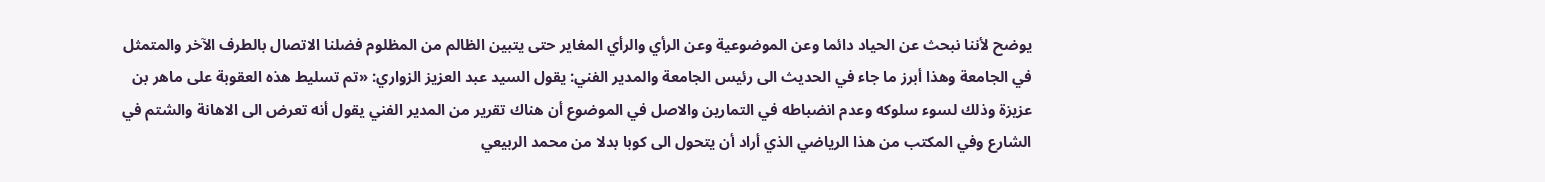يوضح لأننا نبحث عن الحياد دائما وعن الموضوعية وعن الرأي والرأي المغاير حتى يتبين الظالم من المظلوم فضلنا الاتصال بالطرف الآخر والمتمثل في الجامعة وهذا أبرز ما جاء في الحديث الى رئيس الجامعة والمدير الفني: يقول السيد عبد العزيز الزواري: «تم تسليط هذه العقوبة على ماهر بن عزيزة وذلك لسوء سلوكه وعدم انضباطه في التمارين والاصل في الموضوع أن هناك تقرير من المدير الفني يقول أنه تعرض الى الاهانة والشتم في الشارع وفي المكتب من هذا الرياضي الذي أراد أن يتحول الى كوبا بدلا من محمد الربيعي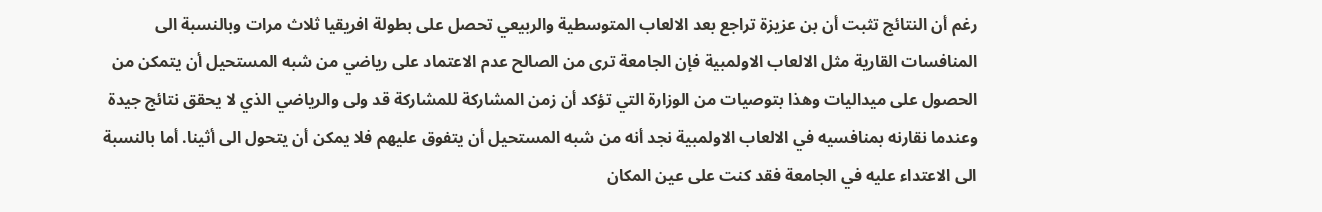رغم أن النتائج تثبت أن بن عزيزة تراجع بعد الالعاب المتوسطية والربيعي تحصل على بطولة افريقيا ثلاث مرات وبالنسبة الى المنافسات القارية مثل الالعاب الاولمبية فإن الجامعة ترى من الصالح عدم الاعتماد على رياضي من شبه المستحيل أن يتمكن من الحصول على ميداليات وهذا بتوصيات من الوزارة التي تؤكد أن زمن المشاركة للمشاركة قد ولى والرياضي الذي لا يحقق نتائج جيدة وعندما نقارنه بمنافسيه في الالعاب الاولمبية نجد أنه من شبه المستحيل أن يتفوق عليهم فلا يمكن أن يتحول الى أثينا. أما بالنسبة الى الاعتداء عليه في الجامعة فقد كنت على عين المكان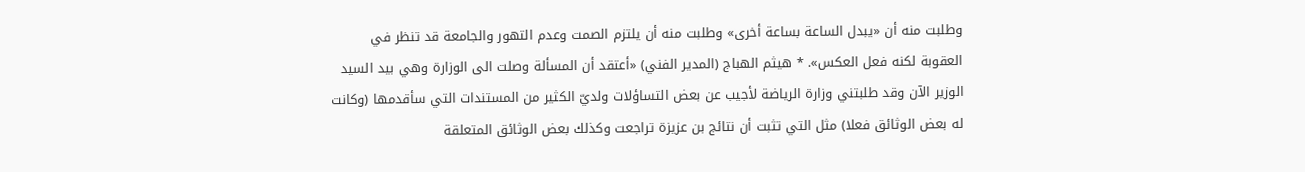وطلبت منه أن «يبدل الساعة بساعة أخرى» وطلبت منه أن يلتزم الصمت وعدم التهور والجامعة قد تنظر في العقوبة لكنه فعل العكس». * هيثم الهباج (المدير الفني) «أعتقد أن المسألة وصلت الى الوزارة وهي بيد السيد الوزير الآن وقد طلبتني وزارة الرياضة لأجيب عن بعض التساؤلات ولديّ الكثير من المستندات التي سأقدمها (وكانت له بعض الوثائق فعلا) مثل التي تثبت أن نتائج بن عزيزة تراجعت وكذلك بعض الوثائق المتعلقة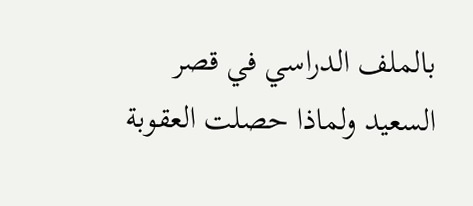بالملف الدراسي في قصر السعيد ولماذا حصلت العقوبة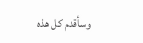وسأقدم كل هذه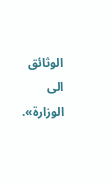الوثائق الى الوزارة».